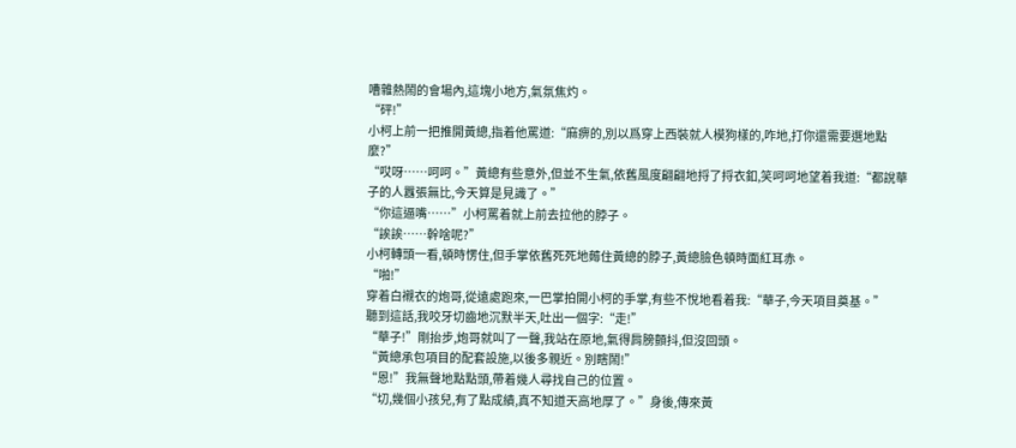嘈雜熱鬧的會場內,這塊小地方,氣氛焦灼。
“砰!”
小柯上前一把推開黃總,指着他罵道:“麻痹的,別以爲穿上西裝就人模狗樣的,咋地,打你還需要選地點麼?”
“哎呀……呵呵。”黃總有些意外,但並不生氣,依舊風度翩翩地捋了捋衣釦,笑呵呵地望着我道:“都說華子的人囂張無比,今天算是見識了。”
“你這逼嘴……”小柯罵着就上前去拉他的脖子。
“誒誒……幹啥呢?”
小柯轉頭一看,頓時愣住,但手掌依舊死死地薅住黃總的脖子,黃總臉色頓時面紅耳赤。
“啪!”
穿着白襯衣的炮哥,從遠處跑來,一巴掌拍開小柯的手掌,有些不悅地看着我:“華子,今天項目奠基。”
聽到這話,我咬牙切齒地沉默半天,吐出一個字:“走!”
“華子!”剛抬步,炮哥就叫了一聲,我站在原地,氣得肩膀顫抖,但沒回頭。
“黃總承包項目的配套設施,以後多親近。別瞎鬧!”
“恩!”我無聲地點點頭,帶着幾人尋找自己的位置。
“切,幾個小孩兒,有了點成績,真不知道天高地厚了。”身後,傳來黃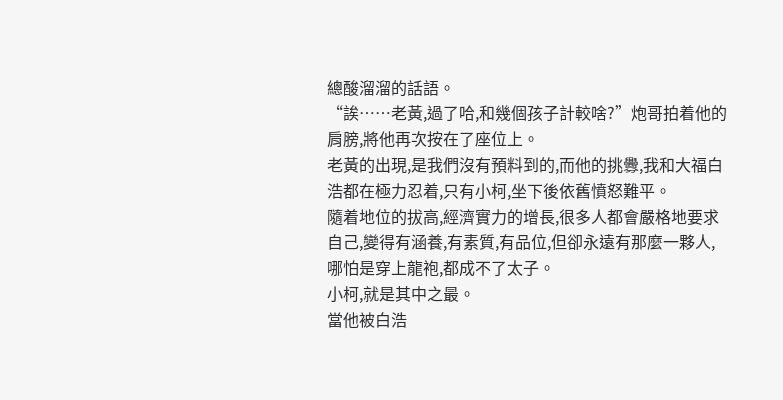總酸溜溜的話語。
“誒……老黃,過了哈,和幾個孩子計較啥?”炮哥拍着他的肩膀,將他再次按在了座位上。
老黃的出現,是我們沒有預料到的,而他的挑釁,我和大福白浩都在極力忍着,只有小柯,坐下後依舊憤怒難平。
隨着地位的拔高,經濟實力的增長,很多人都會嚴格地要求自己,變得有涵養,有素質,有品位,但卻永遠有那麼一夥人,哪怕是穿上龍袍,都成不了太子。
小柯,就是其中之最。
當他被白浩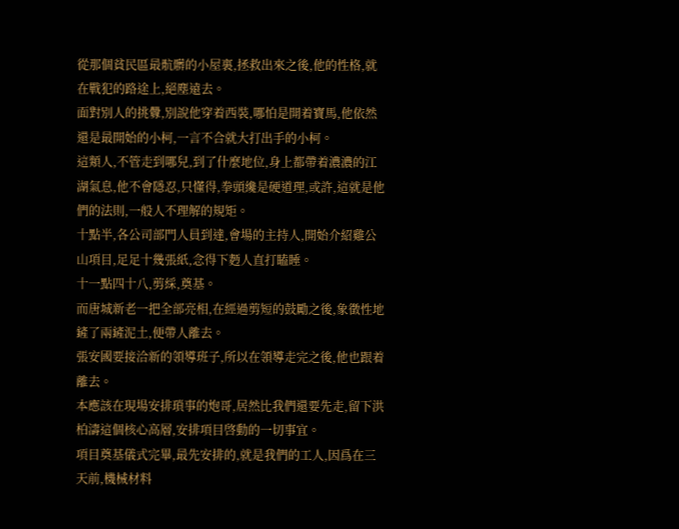從那個貧民區最骯髒的小屋裏,拯救出來之後,他的性格,就在戰犯的路途上,絕塵遠去。
面對別人的挑釁,別說他穿着西裝,哪怕是開着寶馬,他依然還是最開始的小柯,一言不合就大打出手的小柯。
這類人,不管走到哪兒,到了什麼地位,身上都帶着濃濃的江湖氣息,他不會隱忍,只懂得,拳頭纔是硬道理,或許,這就是他們的法則,一般人不理解的規矩。
十點半,各公司部門人員到達,會場的主持人,開始介紹雞公山項目,足足十幾張紙,念得下麪人直打瞌睡。
十一點四十八,剪綵,奠基。
而唐城新老一把全部亮相,在經過剪短的鼓勵之後,象徵性地鏟了兩鏟泥土,便帶人離去。
張安國要接洽新的領導班子,所以在領導走完之後,他也跟着離去。
本應該在現場安排瑣事的炮哥,居然比我們還要先走,留下洪柏濤這個核心高層,安排項目啓動的一切事宜。
項目奠基儀式完畢,最先安排的,就是我們的工人,因爲在三天前,機械材料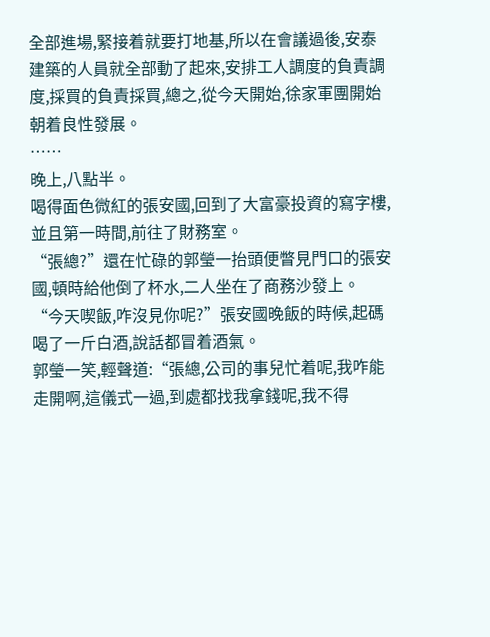全部進場,緊接着就要打地基,所以在會議過後,安泰建築的人員就全部動了起來,安排工人調度的負責調度,採買的負責採買,總之,從今天開始,徐家軍團開始朝着良性發展。
……
晚上,八點半。
喝得面色微紅的張安國,回到了大富豪投資的寫字樓,並且第一時間,前往了財務室。
“張總?”還在忙碌的郭瑩一抬頭便瞥見門口的張安國,頓時給他倒了杯水,二人坐在了商務沙發上。
“今天喫飯,咋沒見你呢?”張安國晚飯的時候,起碼喝了一斤白酒,說話都冒着酒氣。
郭瑩一笑,輕聲道:“張總,公司的事兒忙着呢,我咋能走開啊,這儀式一過,到處都找我拿錢呢,我不得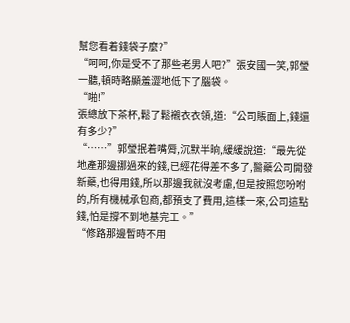幫您看着錢袋子麼?”
“呵呵,你是受不了那些老男人吧?”張安國一笑,郭瑩一聽,頓時略顯羞澀地低下了腦袋。
“啪!”
張總放下茶杯,鬆了鬆襯衣衣領,道:“公司賬面上,錢還有多少?”
“……”郭瑩抿着嘴脣,沉默半晌,緩緩說道:“最先從地產那邊挪過來的錢,已經花得差不多了,醫藥公司開發新藥,也得用錢,所以那邊我就沒考慮,但是按照您吩咐的,所有機械承包商,都預支了費用,這樣一來,公司這點錢,怕是撐不到地基完工。”
“修路那邊暫時不用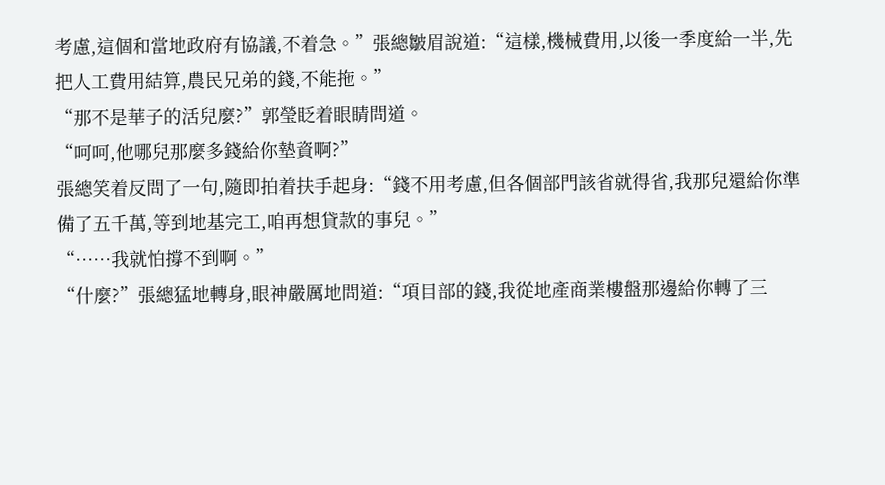考慮,這個和當地政府有協議,不着急。”張總皺眉說道:“這樣,機械費用,以後一季度給一半,先把人工費用結算,農民兄弟的錢,不能拖。”
“那不是華子的活兒麼?”郭瑩眨着眼睛問道。
“呵呵,他哪兒那麼多錢給你墊資啊?”
張總笑着反問了一句,隨即拍着扶手起身:“錢不用考慮,但各個部門該省就得省,我那兒還給你準備了五千萬,等到地基完工,咱再想貸款的事兒。”
“……我就怕撐不到啊。”
“什麼?”張總猛地轉身,眼神嚴厲地問道:“項目部的錢,我從地產商業樓盤那邊給你轉了三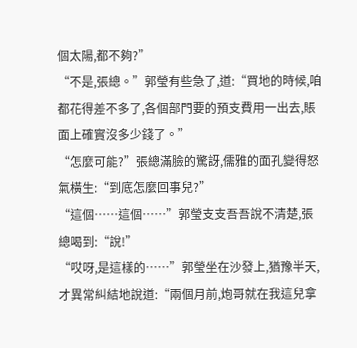個太陽,都不夠?”
“不是,張總。”郭瑩有些急了,道:“買地的時候,咱都花得差不多了,各個部門要的預支費用一出去,賬面上確實沒多少錢了。”
“怎麼可能?”張總滿臉的驚訝,儒雅的面孔變得怒氣橫生:“到底怎麼回事兒?”
“這個……這個……”郭瑩支支吾吾說不清楚,張總喝到:“說!”
“哎呀,是這樣的……”郭瑩坐在沙發上,猶豫半天,才異常糾結地說道:“兩個月前,炮哥就在我這兒拿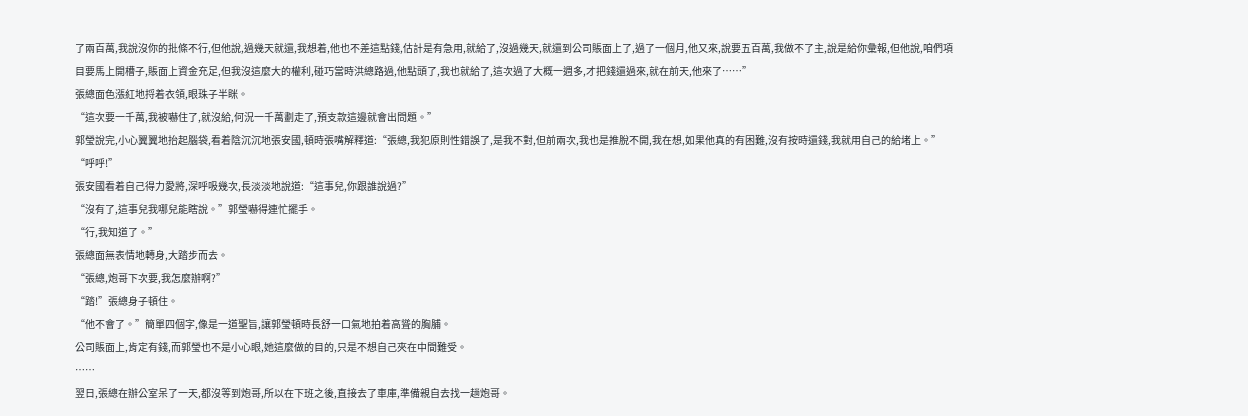了兩百萬,我說沒你的批條不行,但他說,過幾天就還,我想着,他也不差這點錢,估計是有急用,就給了,沒過幾天,就還到公司賬面上了,過了一個月,他又來,說要五百萬,我做不了主,說是給你彙報,但他說,咱們項目要馬上開槽子,賬面上資金充足,但我沒這麼大的權利,碰巧當時洪總路過,他點頭了,我也就給了,這次過了大概一週多,才把錢還過來,就在前天,他來了……”
張總面色漲紅地捋着衣領,眼珠子半眯。
“這次要一千萬,我被嚇住了,就沒給,何況一千萬劃走了,預支款這邊就會出問題。”
郭瑩說完,小心翼翼地抬起腦袋,看着陰沉沉地張安國,頓時張嘴解釋道:“張總,我犯原則性錯誤了,是我不對,但前兩次,我也是推脫不開,我在想,如果他真的有困難,沒有按時還錢,我就用自己的給堵上。”
“呼呼!”
張安國看着自己得力愛將,深呼吸幾次,長淡淡地說道:“這事兒,你跟誰說過?”
“沒有了,這事兒我哪兒能瞎說。”郭瑩嚇得連忙擺手。
“行,我知道了。”
張總面無表情地轉身,大踏步而去。
“張總,炮哥下次要,我怎麼辦啊?”
“踏!”張總身子頓住。
“他不會了。”簡單四個字,像是一道聖旨,讓郭瑩頓時長舒一口氣地拍着高聳的胸脯。
公司賬面上,肯定有錢,而郭瑩也不是小心眼,她這麼做的目的,只是不想自己夾在中間難受。
……
翌日,張總在辦公室呆了一天,都沒等到炮哥,所以在下班之後,直接去了車庫,準備親自去找一趟炮哥。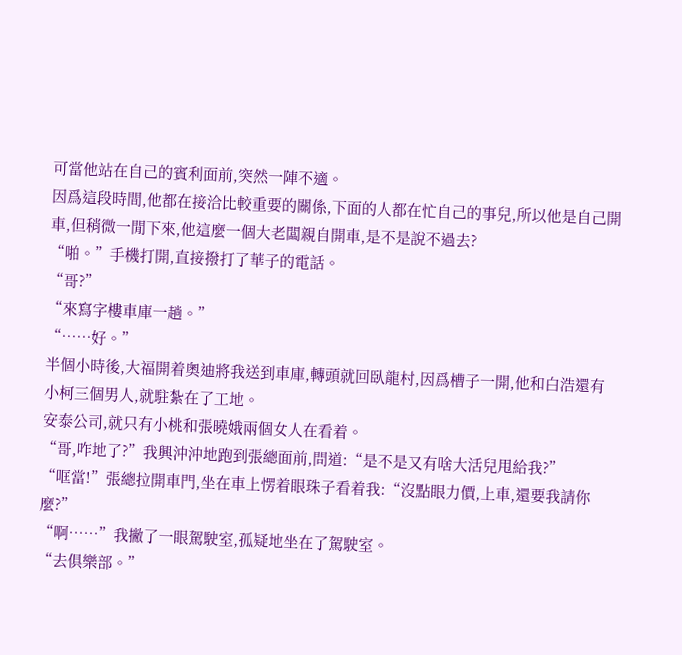可當他站在自己的賓利面前,突然一陣不適。
因爲這段時間,他都在接洽比較重要的關係,下面的人都在忙自己的事兒,所以他是自己開車,但稍微一閒下來,他這麼一個大老闆親自開車,是不是說不過去?
“啪。”手機打開,直接撥打了華子的電話。
“哥?”
“來寫字樓車庫一趟。”
“……好。”
半個小時後,大福開着奧迪將我送到車庫,轉頭就回臥龍村,因爲槽子一開,他和白浩還有小柯三個男人,就駐紮在了工地。
安泰公司,就只有小桃和張曉娥兩個女人在看着。
“哥,咋地了?”我興沖沖地跑到張總面前,問道:“是不是又有啥大活兒甩給我?”
“哐當!”張總拉開車門,坐在車上愣着眼珠子看着我:“沒點眼力價,上車,還要我請你麼?”
“啊……”我撇了一眼駕駛室,孤疑地坐在了駕駛室。
“去俱樂部。”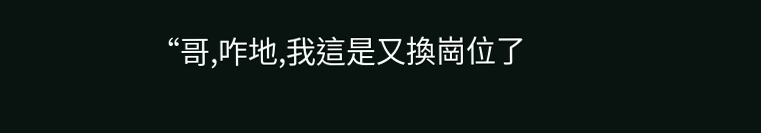“哥,咋地,我這是又換崗位了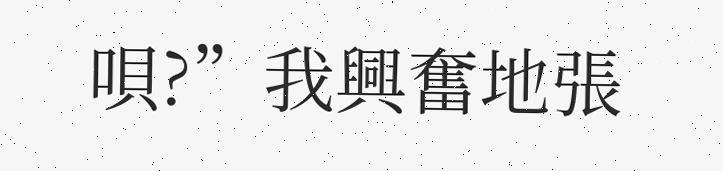唄?”我興奮地張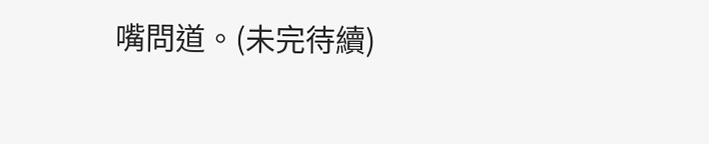嘴問道。(未完待續)